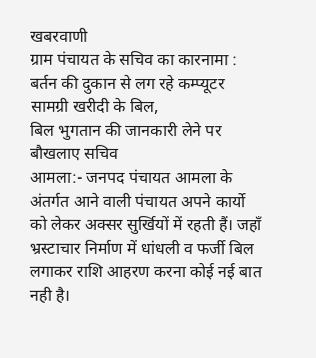खबरवाणी
ग्राम पंचायत के सचिव का कारनामा : बर्तन की दुकान से लग रहे कम्प्यूटर सामग्री खरीदी के बिल,
बिल भुगतान की जानकारी लेने पर बौखलाए सचिव
आमला:- जनपद पंचायत आमला के अंतर्गत आने वाली पंचायत अपने कार्यो को लेकर अक्सर सुर्खियों में रहती हैं। जहाँ भ्रस्टाचार निर्माण में धांधली व फर्जी बिल लगाकर राशि आहरण करना कोई नई बात नही है।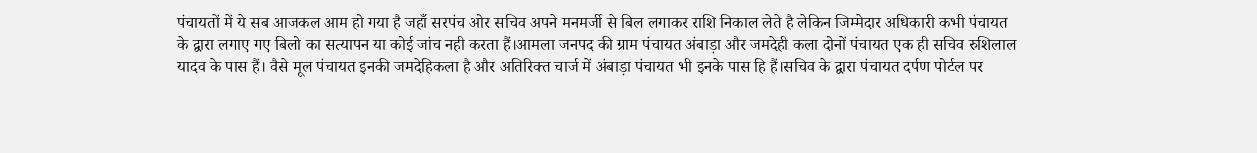पंचायतों में ये सब आजकल आम हो गया है जहाँ सरपंच ओर सचिव अपने मनमर्जी से बिल लगाकर राशि निकाल लेते है लेकिन जिम्मेदार अधिकारी कभी पंचायत के द्वारा लगाए गए बिलो का सत्यापन या कोई जांच नही करता हैं।आमला जनपद की ग्राम पंचायत अंबाड़ा और जमदेही कला दोनों पंचायत एक ही सचिव रुशिलाल यादव के पास हैं। वैसे मूल पंचायत इनकी जमदेहिकला है और अतिरिक्त चार्ज में अंबाड़ा पंचायत भी इनके पास हि हैं।सचिव के द्वारा पंचायत दर्पण पोर्टल पर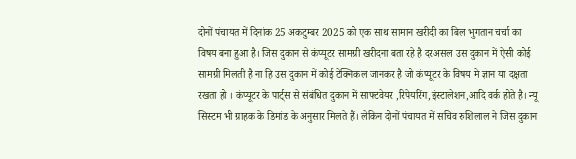दोनों पंचायत में दिनांक 25 अकटुम्बर 2025 को एक साथ सामान खरीदी का बिल भुगतान चर्चा का विषय बना हुआ है। जिस दुकान से कंप्यूटर सामग्री खरीदना बता रहे है दरअसल उस दुकान में ऐसी कोई सामग्री मिलती है ना हि उस दुकान में कोई टेक्निकल जानकर है जो कंप्यूटर के विषय मे ज्ञान या दक्षता रखता हो । कंप्यूटर के पार्ट्स से संबंधित दुकान में साफ्टवेयर ,रिपेयरिंग,इंस्टालेशन,आदि वर्क होते है। न्यू सिस्टम भी ग्राहक के डिमांड के अनुसार मिलते हैं। लेकिन दोनों पंचायत में सचिव रुशिलाल ने जिस दुकान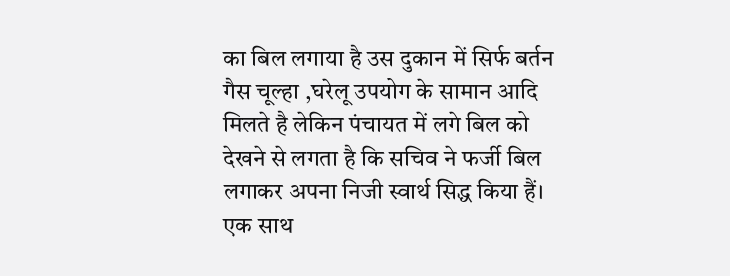का बिल लगाया है उस दुकान में सिर्फ बर्तन गैस चूल्हा ,घरेलू उपयोग के सामान आदि मिलते है लेकिन पंचायत में लगे बिल को देखने से लगता है कि सचिव ने फर्जी बिल लगाकर अपना निजी स्वार्थ सिद्ध किया हैं।
एक साथ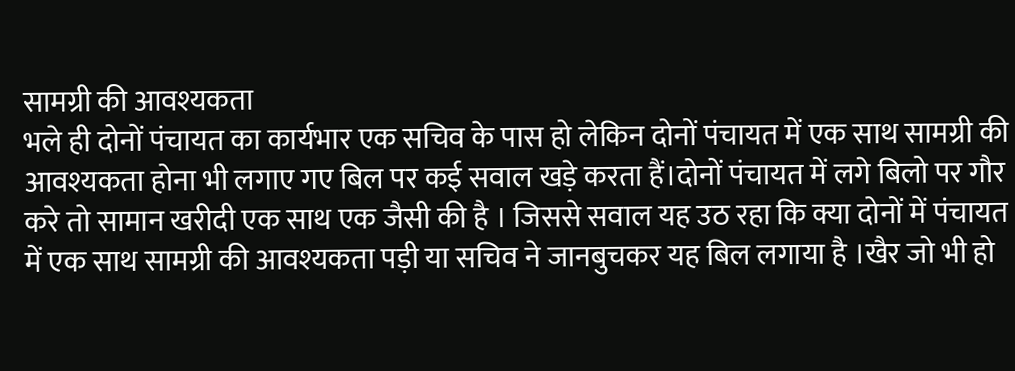सामग्री की आवश्यकता
भले ही दोनों पंचायत का कार्यभार एक सचिव के पास हो लेकिन दोनों पंचायत में एक साथ सामग्री की आवश्यकता होना भी लगाए गए बिल पर कई सवाल खड़े करता हैं।दोनों पंचायत में लगे बिलो पर गौर करे तो सामान खरीदी एक साथ एक जैसी की है । जिससे सवाल यह उठ रहा कि क्या दोनों में पंचायत में एक साथ सामग्री की आवश्यकता पड़ी या सचिव ने जानबुचकर यह बिल लगाया है ।खैर जो भी हो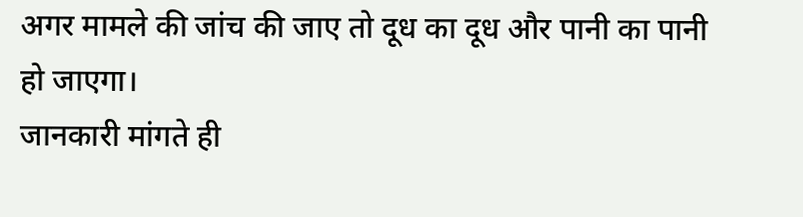अगर मामले की जांच की जाए तो दूध का दूध और पानी का पानी हो जाएगा।
जानकारी मांगते ही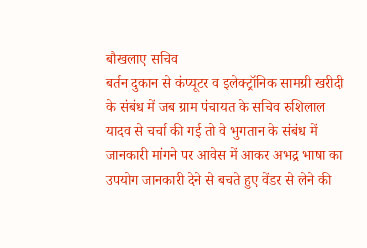बौखलाए सचिव
बर्तन दुकान से कंप्यूटर व इलेक्ट्रॉनिक सामग्री खरीदी के संबंध में जब ग्राम पंचायत के सचिव रुशिलाल यादव से चर्चा की गई तो वे भुगतान के संबंध में जानकारी मांगने पर आवेस में आकर अभद्र भाषा का उपयोग जानकारी देने से बचते हुए वेंडर से लेने की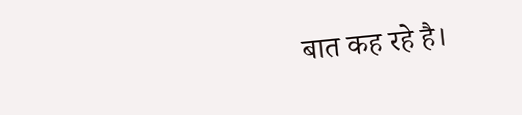बात कह रहे है।